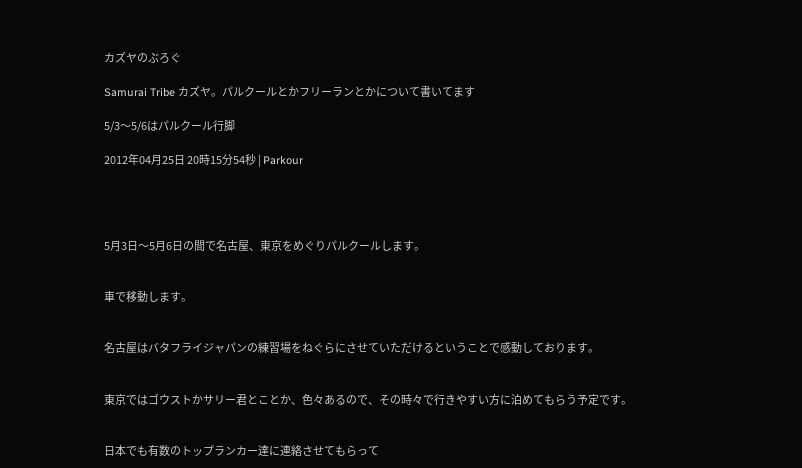カズヤのぶろぐ

Samurai Tribe カズヤ。パルクールとかフリーランとかについて書いてます

5/3〜5/6はパルクール行脚

2012年04月25日 20時15分54秒 | Parkour




5月3日〜5月6日の間で名古屋、東京をめぐりパルクールします。


車で移動します。


名古屋はバタフライジャパンの練習場をねぐらにさせていただけるということで感動しております。


東京ではゴウストかサリー君とことか、色々あるので、その時々で行きやすい方に泊めてもらう予定です。


日本でも有数のトップランカー達に連絡させてもらって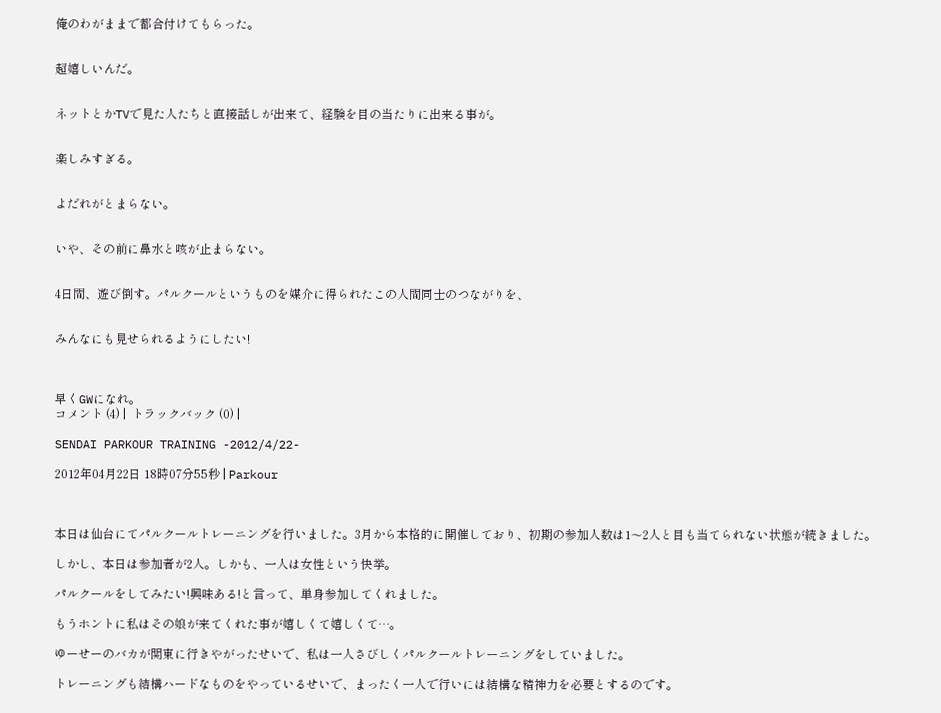俺のわがままで都合付けてもらった。


超嬉しいんだ。


ネットとかTVで見た人たちと直接話しが出来て、経験を目の当たりに出来る事が。


楽しみすぎる。


よだれがとまらない。


いや、その前に鼻水と咳が止まらない。


4日間、遊び倒す。パルクールというものを媒介に得られたこの人間同士のつながりを、


みんなにも見せられるようにしたい!



早くGWになれ。
コメント (4) |  トラックバック (0) |

SENDAI PARKOUR TRAINING -2012/4/22-

2012年04月22日 18時07分55秒 | Parkour



本日は仙台にてパルクールトレーニングを行いました。3月から本格的に開催しており、初期の参加人数は1〜2人と目も当てられない状態が続きました。

しかし、本日は参加者が2人。しかも、一人は女性という快挙。

パルクールをしてみたい!興味ある!と言って、単身参加してくれました。

もうホントに私はその娘が来てくれた事が嬉しくて嬉しくて…。

ゆーせーのバカが関東に行きやがったせいで、私は一人さびしくパルクールトレーニングをしていました。

トレーニングも結構ハードなものをやっているせいで、まったく一人で行いには結構な精神力を必要とするのです。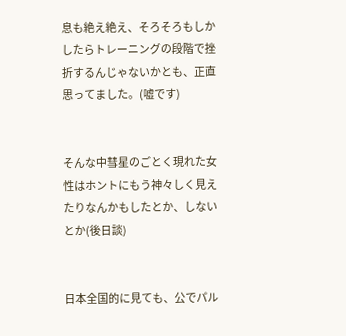息も絶え絶え、そろそろもしかしたらトレーニングの段階で挫折するんじゃないかとも、正直思ってました。(嘘です)


そんな中彗星のごとく現れた女性はホントにもう神々しく見えたりなんかもしたとか、しないとか(後日談)


日本全国的に見ても、公でパル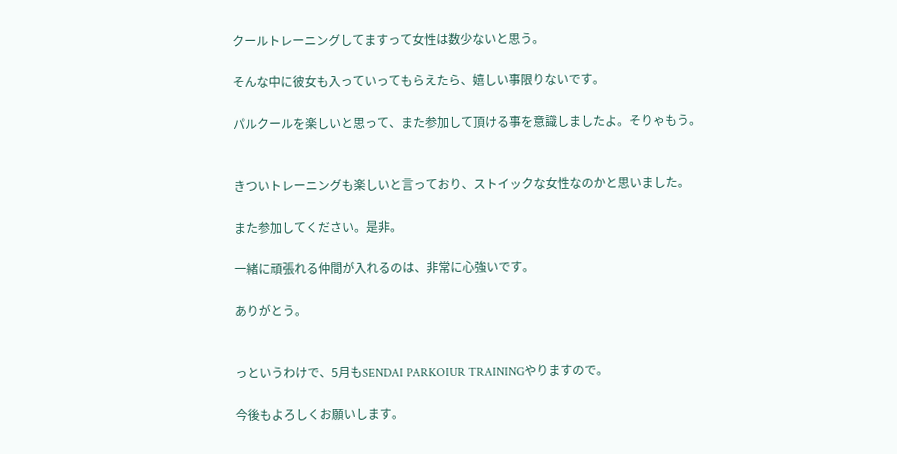クールトレーニングしてますって女性は数少ないと思う。

そんな中に彼女も入っていってもらえたら、嬉しい事限りないです。

パルクールを楽しいと思って、また参加して頂ける事を意識しましたよ。そりゃもう。


きついトレーニングも楽しいと言っており、ストイックな女性なのかと思いました。

また参加してください。是非。

一緒に頑張れる仲間が入れるのは、非常に心強いです。

ありがとう。


っというわけで、5月もSENDAI PARKOIUR TRAININGやりますので。

今後もよろしくお願いします。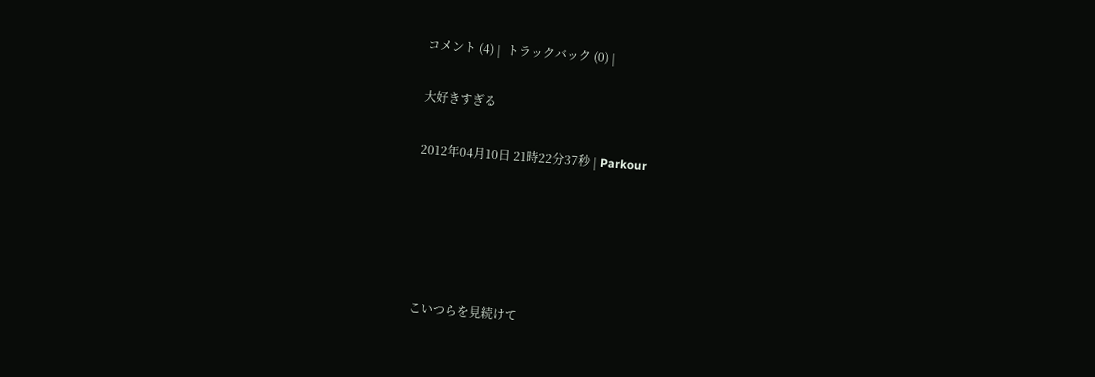コメント (4) |  トラックバック (0) |

大好きすぎる

2012年04月10日 21時22分37秒 | Parkour





こいつらを見続けて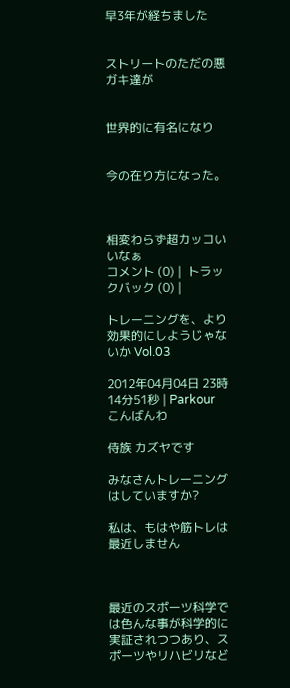早3年が経ちました


ストリートのただの悪ガキ達が


世界的に有名になり


今の在り方になった。



相変わらず超カッコいいなぁ
コメント (0) |  トラックバック (0) |

トレーニングを、より効果的にしようじゃないか Vol.03

2012年04月04日 23時14分51秒 | Parkour
こんばんわ

侍族 カズヤです

みなさんトレーニングはしていますか?

私は、もはや筋トレは最近しません



最近のスポーツ科学では色んな事が科学的に実証されつつあり、スポーツやリハビリなど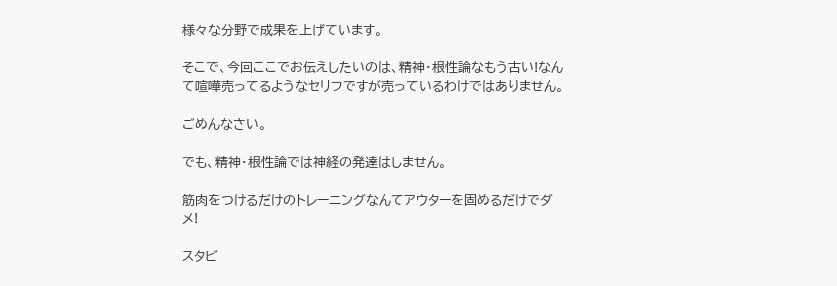様々な分野で成果を上げています。

そこで、今回ここでお伝えしたいのは、精神・根性論なもう古い!なんて喧嘩売ってるようなセリフですが売っているわけではありません。

ごめんなさい。

でも、精神・根性論では神経の発達はしません。

筋肉をつけるだけのトレーニングなんてアウターを固めるだけでダメ!

スタビ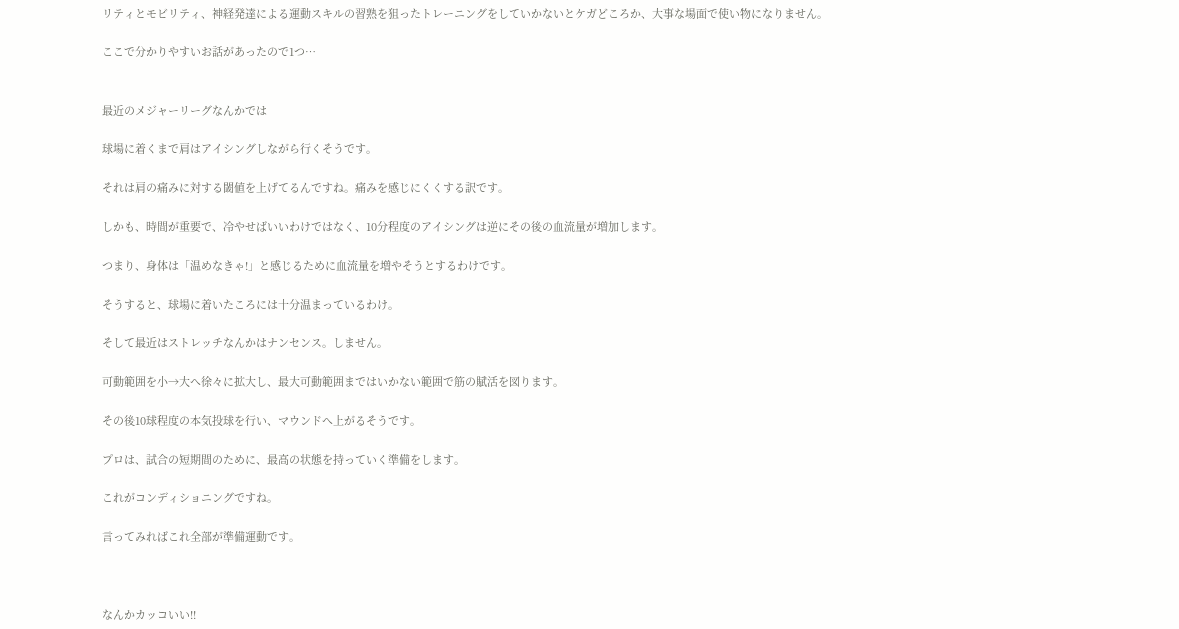リティとモビリティ、神経発達による運動スキルの習熟を狙ったトレーニングをしていかないとケガどころか、大事な場面で使い物になりません。

ここで分かりやすいお話があったので1つ…


最近のメジャーリーグなんかでは

球場に着くまで肩はアイシングしながら行くそうです。

それは肩の痛みに対する閾値を上げてるんですね。痛みを感じにくくする訳です。

しかも、時間が重要で、冷やせばいいわけではなく、10分程度のアイシングは逆にその後の血流量が増加します。

つまり、身体は「温めなきゃ!」と感じるために血流量を増やそうとするわけです。

そうすると、球場に着いたころには十分温まっているわけ。

そして最近はストレッチなんかはナンセンス。しません。

可動範囲を小→大へ徐々に拡大し、最大可動範囲まではいかない範囲で筋の賦活を図ります。

その後10球程度の本気投球を行い、マウンドへ上がるそうです。

プロは、試合の短期間のために、最高の状態を持っていく準備をします。

これがコンディショニングですね。

言ってみればこれ全部が準備運動です。



なんかカッコいい!!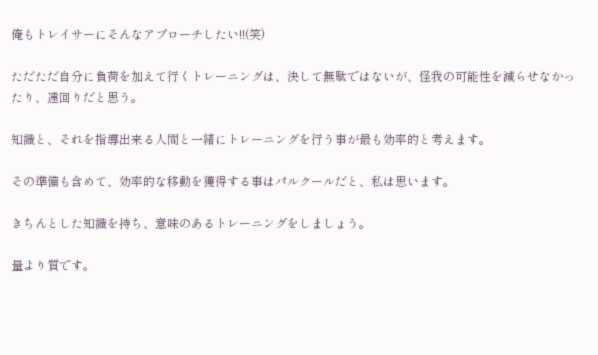俺もトレイサーにそんなアプローチしたい!!(笑)

ただただ自分に負荷を加えて行くトレーニングは、決して無駄ではないが、怪我の可能性を減らせなかったり、遠回りだと思う。

知識と、それを指導出来る人間と一緒にトレーニングを行う事が最も効率的と考えます。

その準備も含めて、効率的な移動を獲得する事はパルクールだと、私は思います。

きちんとした知識を持ち、意味のあるトレーニングをしましょう。

量より質です。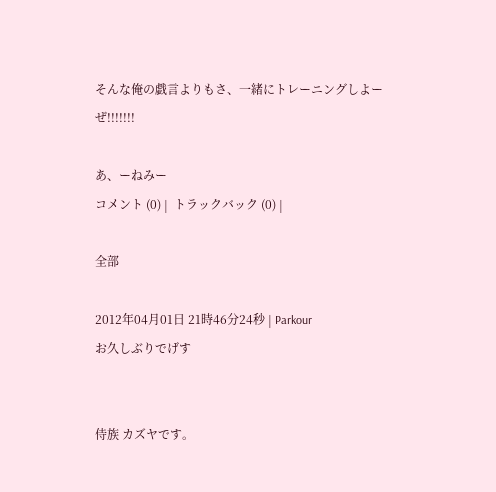そんな俺の戯言よりもさ、一緒にトレーニングしよーぜ!!!!!!!

あ、ーねみー
コメント (0) |  トラックバック (0) |

全部

2012年04月01日 21時46分24秒 | Parkour
お久しぶりでげす


侍族 カズヤです。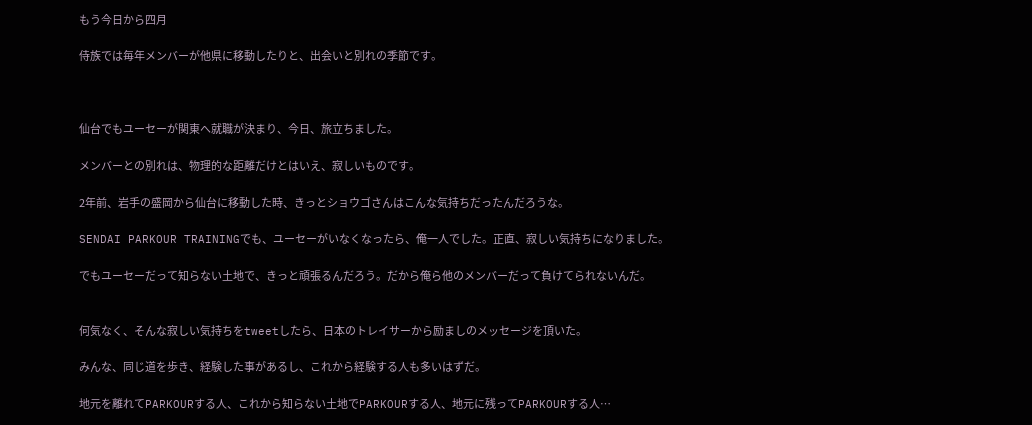もう今日から四月

侍族では毎年メンバーが他県に移動したりと、出会いと別れの季節です。



仙台でもユーセーが関東へ就職が決まり、今日、旅立ちました。

メンバーとの別れは、物理的な距離だけとはいえ、寂しいものです。

2年前、岩手の盛岡から仙台に移動した時、きっとショウゴさんはこんな気持ちだったんだろうな。

SENDAI PARKOUR TRAININGでも、ユーセーがいなくなったら、俺一人でした。正直、寂しい気持ちになりました。

でもユーセーだって知らない土地で、きっと頑張るんだろう。だから俺ら他のメンバーだって負けてられないんだ。


何気なく、そんな寂しい気持ちをtweetしたら、日本のトレイサーから励ましのメッセージを頂いた。

みんな、同じ道を歩き、経験した事があるし、これから経験する人も多いはずだ。

地元を離れてPARKOURする人、これから知らない土地でPARKOURする人、地元に残ってPARKOURする人…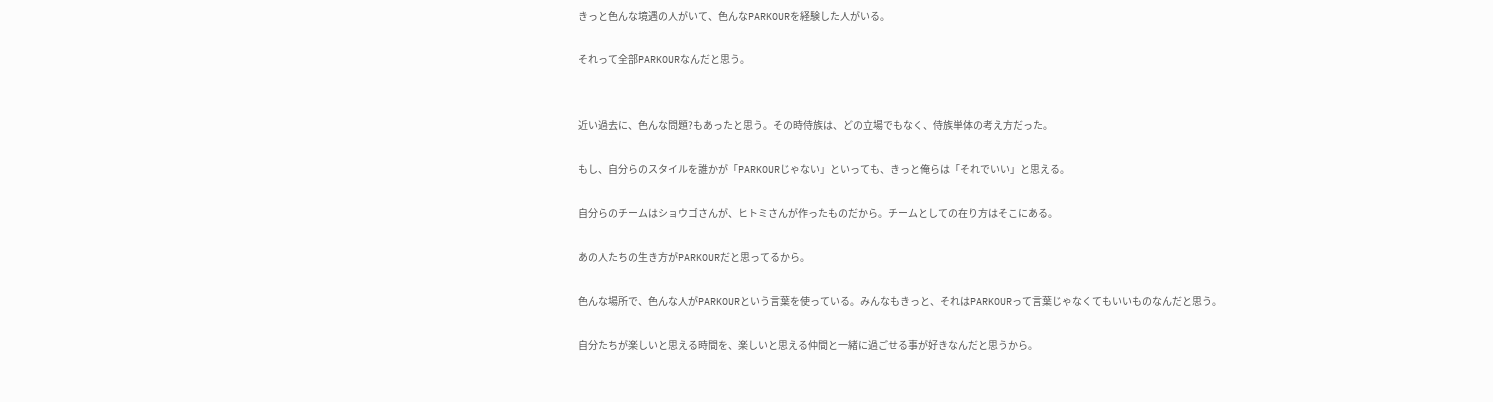きっと色んな境遇の人がいて、色んなPARKOURを経験した人がいる。

それって全部PARKOURなんだと思う。


近い過去に、色んな問題?もあったと思う。その時侍族は、どの立場でもなく、侍族単体の考え方だった。

もし、自分らのスタイルを誰かが「PARKOURじゃない」といっても、きっと俺らは「それでいい」と思える。

自分らのチームはショウゴさんが、ヒトミさんが作ったものだから。チームとしての在り方はそこにある。

あの人たちの生き方がPARKOURだと思ってるから。

色んな場所で、色んな人がPARKOURという言葉を使っている。みんなもきっと、それはPARKOURって言葉じゃなくてもいいものなんだと思う。

自分たちが楽しいと思える時間を、楽しいと思える仲間と一緒に過ごせる事が好きなんだと思うから。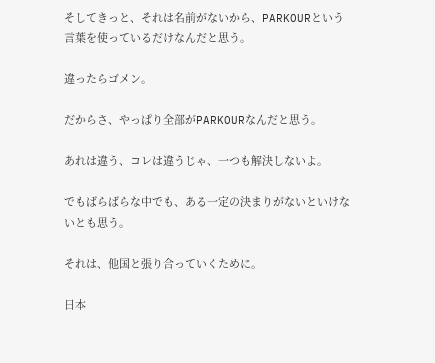そしてきっと、それは名前がないから、PARKOURという言葉を使っているだけなんだと思う。

違ったらゴメン。

だからさ、やっぱり全部がPARKOURなんだと思う。

あれは違う、コレは違うじゃ、一つも解決しないよ。

でもばらばらな中でも、ある一定の決まりがないといけないとも思う。

それは、他国と張り合っていくために。

日本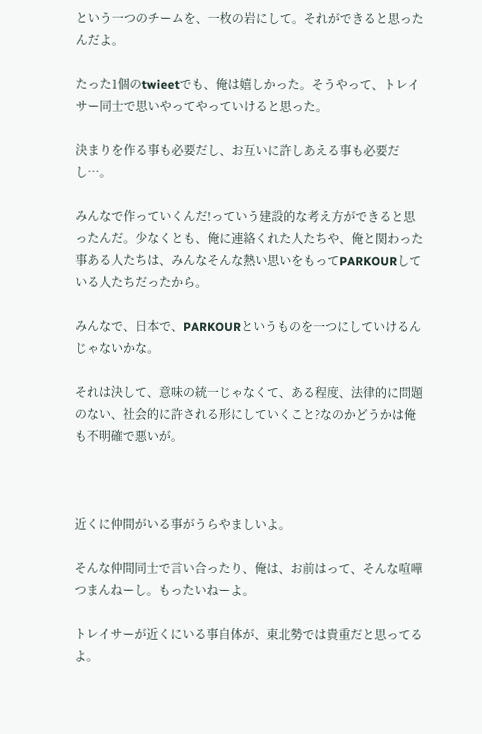という一つのチームを、一枚の岩にして。それができると思ったんだよ。

たった1個のtwieetでも、俺は嬉しかった。そうやって、トレイサー同士で思いやってやっていけると思った。

決まりを作る事も必要だし、お互いに許しあえる事も必要だし…。

みんなで作っていくんだ!っていう建設的な考え方ができると思ったんだ。少なくとも、俺に連絡くれた人たちや、俺と関わった事ある人たちは、みんなそんな熱い思いをもってPARKOURしている人たちだったから。

みんなで、日本で、PARKOURというものを一つにしていけるんじゃないかな。

それは決して、意味の統一じゃなくて、ある程度、法律的に問題のない、社会的に許される形にしていくこと?なのかどうかは俺も不明確で悪いが。



近くに仲間がいる事がうらやましいよ。

そんな仲間同士で言い合ったり、俺は、お前はって、そんな喧嘩つまんねーし。もったいねーよ。

トレイサーが近くにいる事自体が、東北勢では貴重だと思ってるよ。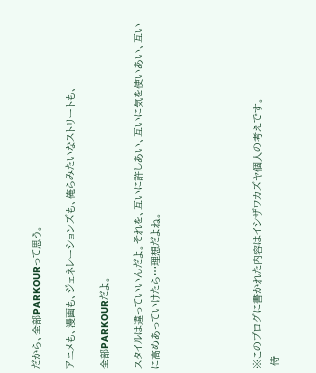だから、全部PARKOURって思う。

アニメも、漫画も、ジェネレーションズも、俺らみたいなストリートも、

全部PARKOURだよ。

スタイルは違っていいんだよ。それを、互いに許しあい、互いに気を使いあい、互いに高めあっていけたら…理想だよね。





※このブログに書かれた内容はイシザワカズヤ個人の考えです。
 侍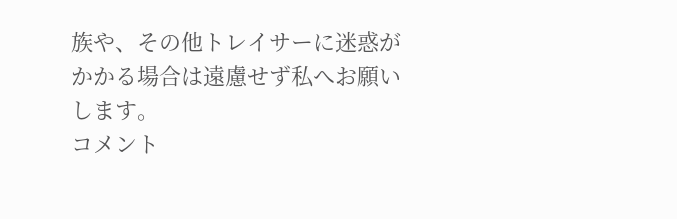族や、その他トレイサーに迷惑がかかる場合は遠慮せず私へお願いします。
コメント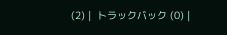(2) |  トラックバック (0) |